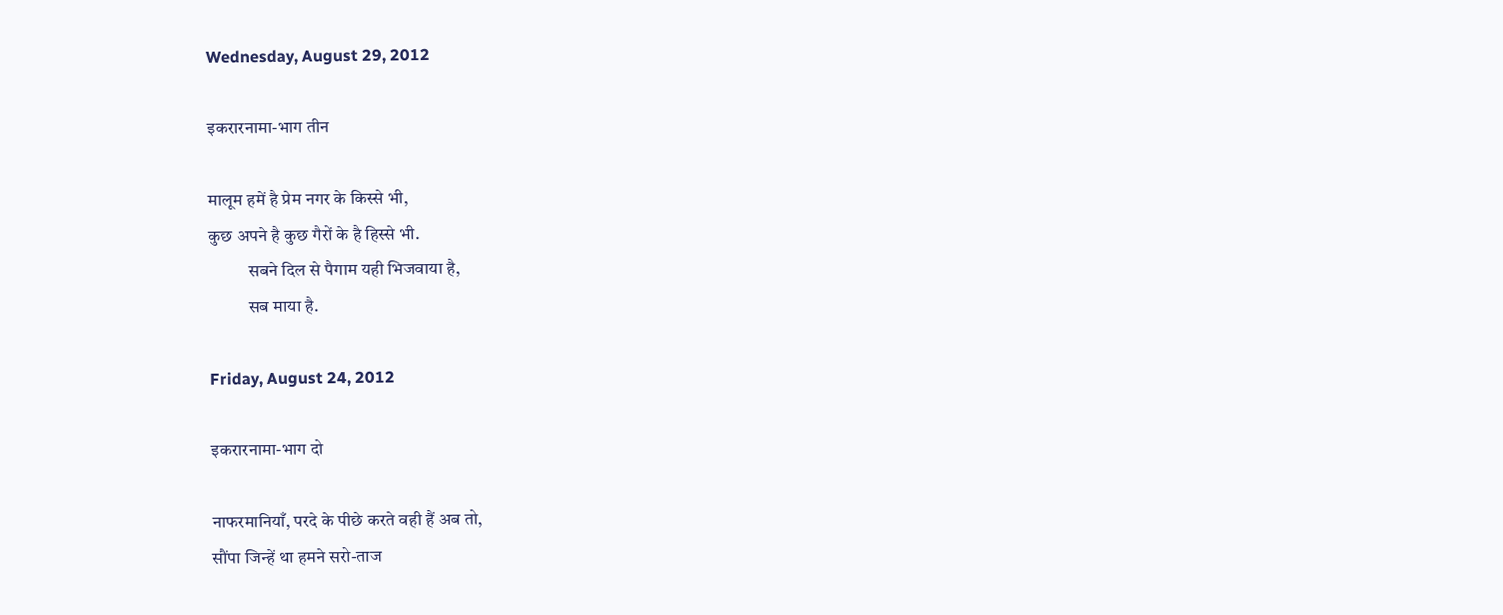Wednesday, August 29, 2012

इकरारनामा-भाग तीन

मालूम हमें है प्रेम नगर के किस्से भी,
कुछ अपने है कुछ गैरों के है हिस्से भी.
           सबने दिल से पैगाम यही भिजवाया है,
           सब माया है.

Friday, August 24, 2012

इकरारनामा-भाग दो

नाफरमानियाँ, परदे के पीछे करते वही हैं अब तो,
सौंपा जिन्हें था हमने सरो-ताज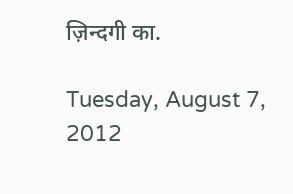ज़िन्दगी का.

Tuesday, August 7, 2012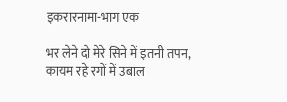इकरारनामा-भाग एक

भर लेने दो मेरे सिने में इतनी तपन,
कायम रहे रगों में उबाल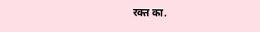रक्त का.